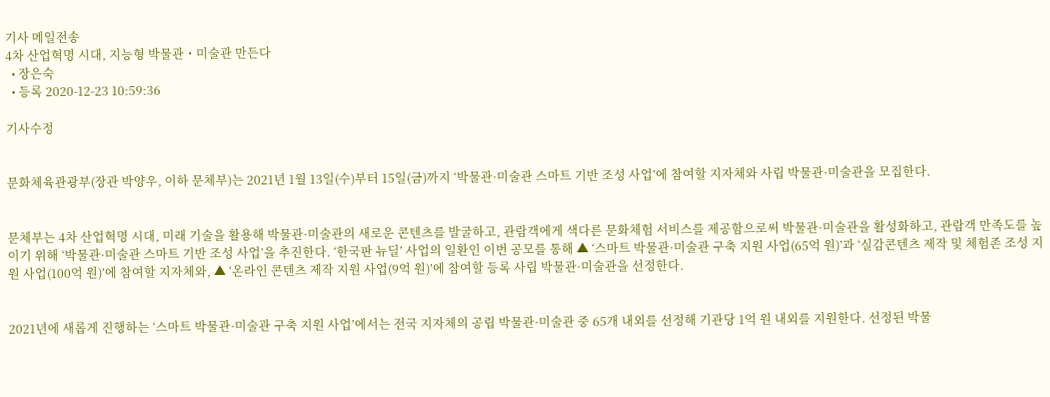기사 메일전송
4차 산업혁명 시대, 지능형 박물관・미술관 만든다
  • 장은숙
  • 등록 2020-12-23 10:59:36

기사수정


문화체육관광부(장관 박양우, 이하 문체부)는 2021년 1월 13일(수)부터 15일(금)까지 ‘박물관·미술관 스마트 기반 조성 사업’에 참여할 지자체와 사립 박물관·미술관을 모집한다.


문체부는 4차 산업혁명 시대, 미래 기술을 활용해 박물관·미술관의 새로운 콘텐츠를 발굴하고, 관람객에게 색다른 문화체험 서비스를 제공함으로써 박물관·미술관을 활성화하고, 관람객 만족도를 높이기 위해 ‘박물관·미술관 스마트 기반 조성 사업’을 추진한다. ‘한국판 뉴딜’ 사업의 일환인 이번 공모를 통해 ▲ ‘스마트 박물관·미술관 구축 지원 사업(65억 원)’과 ‘실감콘텐츠 제작 및 체험존 조성 지원 사업(100억 원)’에 참여할 지자체와, ▲ ‘온라인 콘텐츠 제작 지원 사업(9억 원)’에 참여할 등록 사립 박물관·미술관을 선정한다.


2021년에 새롭게 진행하는 ‘스마트 박물관·미술관 구축 지원 사업’에서는 전국 지자체의 공립 박물관·미술관 중 65개 내외를 선정해 기관당 1억 원 내외를 지원한다. 선정된 박물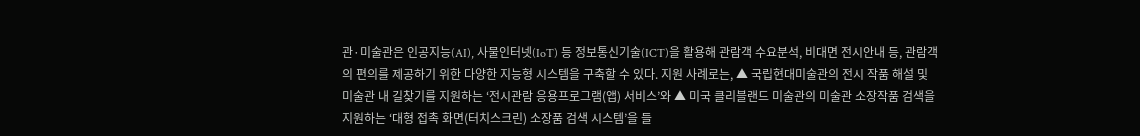관·미술관은 인공지능(AI), 사물인터넷(IoT) 등 정보통신기술(ICT)을 활용해 관람객 수요분석, 비대면 전시안내 등, 관람객의 편의를 제공하기 위한 다양한 지능형 시스템을 구축할 수 있다. 지원 사례로는, ▲ 국립현대미술관의 전시 작품 해설 및 미술관 내 길찾기를 지원하는 ‘전시관람 응용프로그램(앱) 서비스’와 ▲ 미국 클리블랜드 미술관의 미술관 소장작품 검색을 지원하는 ‘대형 접촉 화면(터치스크린) 소장품 검색 시스템’을 들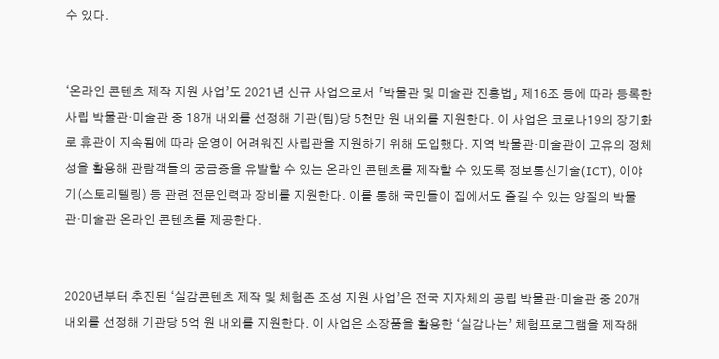수 있다.


‘온라인 콘텐츠 제작 지원 사업’도 2021년 신규 사업으로서 「박물관 및 미술관 진흥법」 제16조 등에 따라 등록한 사립 박물관·미술관 중 18개 내외를 선정해 기관(팀)당 5천만 원 내외를 지원한다. 이 사업은 코로나19의 장기화로 휴관이 지속됨에 따라 운영이 어려워진 사립관을 지원하기 위해 도입했다. 지역 박물관·미술관이 고유의 정체성을 활용해 관람객들의 궁금증을 유발할 수 있는 온라인 콘텐츠를 제작할 수 있도록 정보통신기술(ICT), 이야기(스토리텔링) 등 관련 전문인력과 장비를 지원한다. 이를 통해 국민들이 집에서도 즐길 수 있는 양질의 박물관·미술관 온라인 콘텐츠를 제공한다.


2020년부터 추진된 ‘실감콘텐츠 제작 및 체험존 조성 지원 사업’은 전국 지자체의 공립 박물관·미술관 중 20개 내외를 선정해 기관당 5억 원 내외를 지원한다. 이 사업은 소장품을 활용한 ‘실감나는’ 체험프로그램을 제작해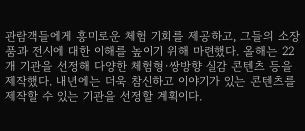관람객들에게 흥미로운 체험 기회를 제공하고, 그들의 소장품과 전시에 대한 이해를 높이기 위해 마련했다. 올해는 22개 기관을 선정해 다양한 체험형·쌍방향 실감 콘텐츠 등을 제작했다. 내년에는 더욱 참신하고 이야기가 있는 콘텐츠를 제작할 수 있는 기관을 선정할 계획이다.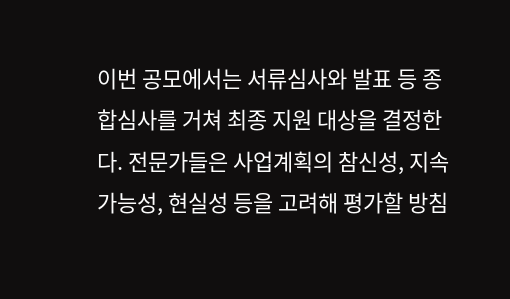이번 공모에서는 서류심사와 발표 등 종합심사를 거쳐 최종 지원 대상을 결정한다. 전문가들은 사업계획의 참신성, 지속 가능성, 현실성 등을 고려해 평가할 방침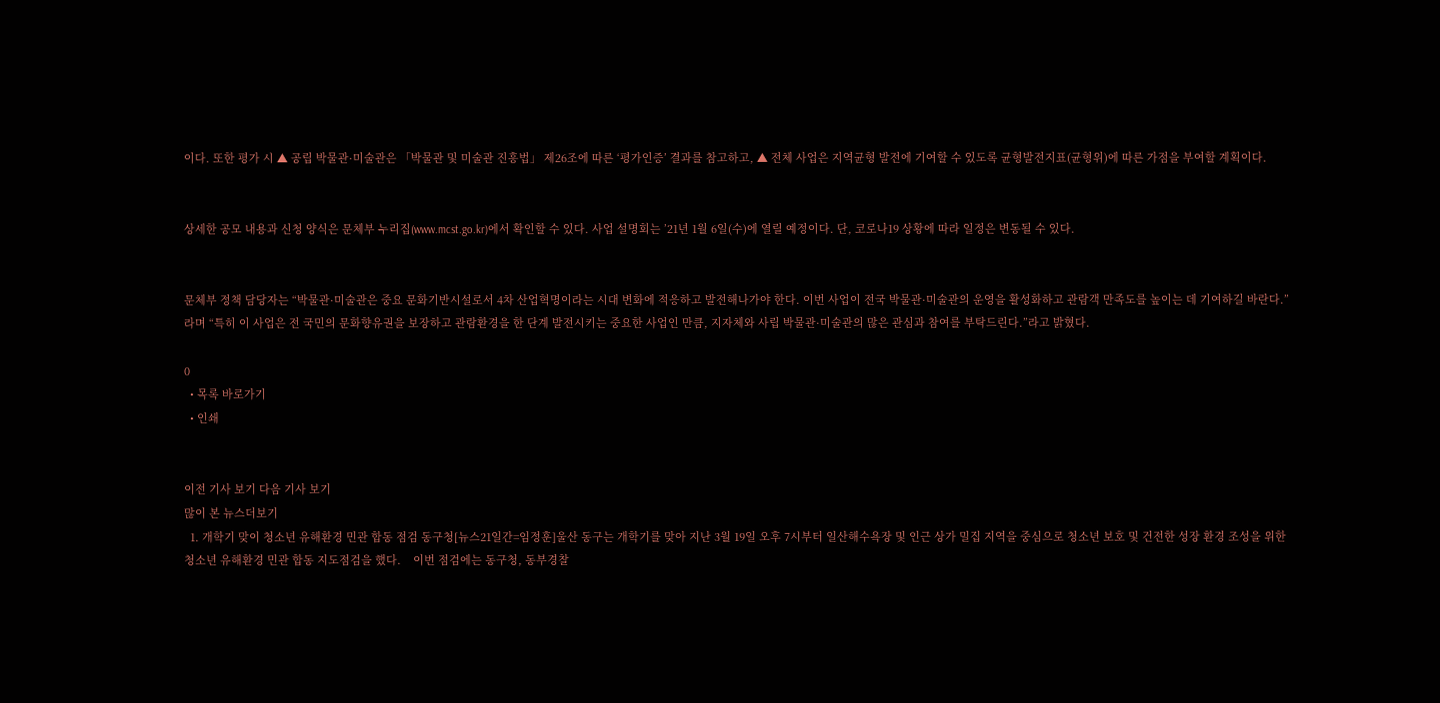이다. 또한 평가 시 ▲ 공립 박물관·미술관은 「박물관 및 미술관 진흥법」 제26조에 따른 ‘평가인증’ 결과를 참고하고, ▲ 전체 사업은 지역균형 발전에 기여할 수 있도록 균형발전지표(균형위)에 따른 가점을 부여할 계획이다.


상세한 공모 내용과 신청 양식은 문체부 누리집(www.mcst.go.kr)에서 확인할 수 있다. 사업 설명회는 ’21년 1월 6일(수)에 열릴 예정이다. 단, 코로나19 상황에 따라 일정은 변동될 수 있다.


문체부 정책 담당자는 “박물관·미술관은 중요 문화기반시설로서 4차 산업혁명이라는 시대 변화에 적응하고 발전해나가야 한다. 이번 사업이 전국 박물관·미술관의 운영을 활성화하고 관람객 만족도를 높이는 데 기여하길 바란다.”라며 “특히 이 사업은 전 국민의 문화향유권을 보장하고 관람환경을 한 단계 발전시키는 중요한 사업인 만큼, 지자체와 사립 박물관·미술관의 많은 관심과 참여를 부탁드린다.”라고 밝혔다.

0
  • 목록 바로가기
  • 인쇄


이전 기사 보기 다음 기사 보기
많이 본 뉴스더보기
  1. 개학기 맞이 청소년 유해환경 민관 합동 점검 동구청[뉴스21일간=임정훈]울산 동구는 개학기를 맞아 지난 3월 19일 오후 7시부터 일산해수욕장 및 인근 상가 밀집 지역을 중심으로 청소년 보호 및 건전한 성장 환경 조성을 위한 청소년 유해환경 민관 합동 지도점검을 했다.    이번 점검에는 동구청, 동부경찰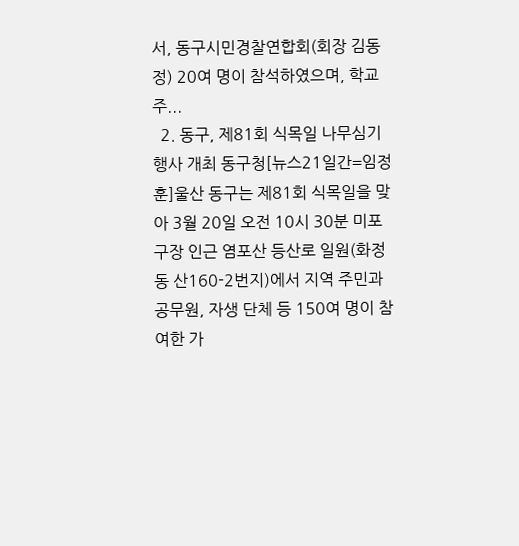서, 동구시민경찰연합회(회장 김동정) 20여 명이 참석하였으며, 학교 주...
  2. 동구, 제81회 식목일 나무심기 행사 개최 동구청[뉴스21일간=임정훈]울산 동구는 제81회 식목일을 맞아 3월 20일 오전 10시 30분 미포구장 인근 염포산 등산로 일원(화정동 산160-2번지)에서 지역 주민과 공무원, 자생 단체 등 150여 명이 참여한 가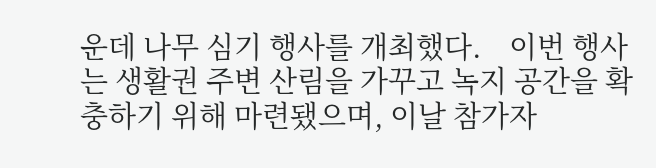운데 나무 심기 행사를 개최했다.    이번 행사는 생활권 주변 산림을 가꾸고 녹지 공간을 확충하기 위해 마련됐으며, 이날 참가자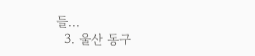들...
  3. 울산 동구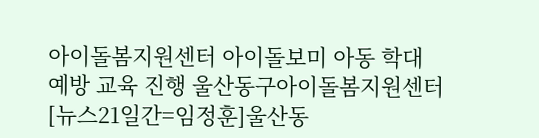아이돌봄지원센터 아이돌보미 아동 학대 예방 교육 진행 울산동구아이돌봄지원센터[뉴스21일간=임정훈]울산동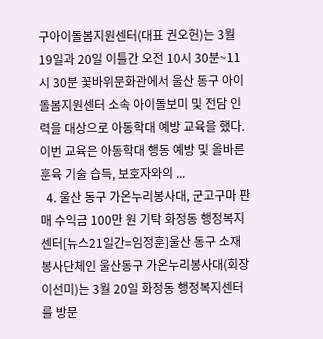구아이돌봄지원센터(대표 권오헌)는 3월 19일과 20일 이틀간 오전 10시 30분~11시 30분 꽃바위문화관에서 울산 동구 아이돌봄지원센터 소속 아이돌보미 및 전담 인력을 대상으로 아동학대 예방 교육을 했다.    이번 교육은 아동학대 행동 예방 및 올바른 훈육 기술 습득, 보호자와의 ...
  4. 울산 동구 가온누리봉사대, 군고구마 판매 수익금 100만 원 기탁 화정동 행정복지센터[뉴스21일간=임정훈]울산 동구 소재 봉사단체인 울산동구 가온누리봉사대(회장 이선미)는 3월 20일 화정동 행정복지센터를 방문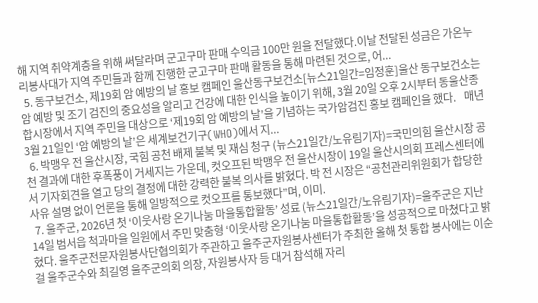해 지역 취약계층을 위해 써달라며 군고구마 판매 수익금 100만 원을 전달했다.이날 전달된 성금은 가온누리봉사대가 지역 주민들과 함께 진행한 군고구마 판매 활동을 통해 마련된 것으로, 어...
  5. 동구보건소, 제19회 암 예방의 날 홍보 캠페인 울산동구보건소[뉴스21일간=임정훈]울산 동구보건소는 암 예방 및 조기 검진의 중요성을 알리고 건강에 대한 인식을 높이기 위해, 3월 20일 오후 2시부터 동울산종합시장에서 지역 주민을 대상으로 ‘제19회 암 예방의 날’을 기념하는 국가암검진 홍보 캠페인을 했다.    매년 3월 21일인 ‘암 예방의 날’은 세계보건기구(WHO)에서 지...
  6. 박맹우 전 울산시장, 국힘 공천 배제 불복 및 재심 청구 (뉴스21일간/노유림기자)=국민의힘 울산시장 공천 결과에 대한 후폭풍이 거세지는 가운데, 컷오프된 박맹우 전 울산시장이 19일 울산시의회 프레스센터에서 기자회견을 열고 당의 결정에 대한 강력한 불복 의사를 밝혔다. 박 전 시장은 “공천관리위원회가 합당한 사유 설명 없이 언론을 통해 일방적으로 컷오프를 통보했다”며, 이미.
  7. 울주군, 2026년 첫 ‘이웃사랑 온기나눔 마을통합활동’ 성료 (뉴스21일간/노유림기자)=울주군은 지난 14일 범서읍 척과마을 일원에서 주민 맞춤형 ‘이웃사랑 온기나눔 마을통합활동’을 성공적으로 마쳤다고 밝혔다. 울주군전문자원봉사단협의회가 주관하고 울주군자원봉사센터가 주최한 올해 첫 통합 봉사에는 이순걸 울주군수와 최길영 울주군의회 의장, 자원봉사자 등 대거 참석해 자리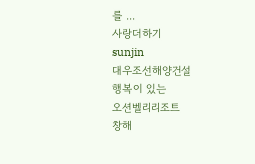를 ...
사랑더하기
sunjin
대우조선해양건설
행복이 있는
오션벨리리조트
창해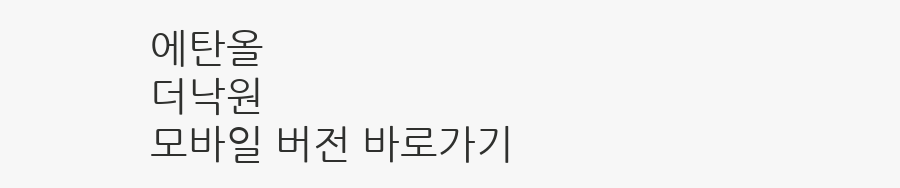에탄올
더낙원
모바일 버전 바로가기